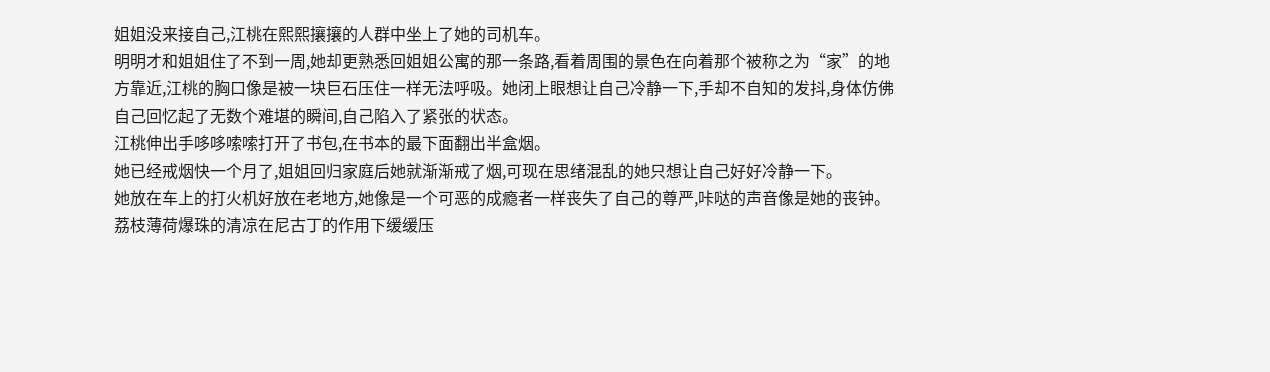姐姐没来接自己,江桃在熙熙攘攘的人群中坐上了她的司机车。
明明才和姐姐住了不到一周,她却更熟悉回姐姐公寓的那一条路,看着周围的景色在向着那个被称之为“家”的地方靠近,江桃的胸口像是被一块巨石压住一样无法呼吸。她闭上眼想让自己冷静一下,手却不自知的发抖,身体仿佛自己回忆起了无数个难堪的瞬间,自己陷入了紧张的状态。
江桃伸出手哆哆嗦嗦打开了书包,在书本的最下面翻出半盒烟。
她已经戒烟快一个月了,姐姐回归家庭后她就渐渐戒了烟,可现在思绪混乱的她只想让自己好好冷静一下。
她放在车上的打火机好放在老地方,她像是一个可恶的成瘾者一样丧失了自己的尊严,咔哒的声音像是她的丧钟。
荔枝薄荷爆珠的清凉在尼古丁的作用下缓缓压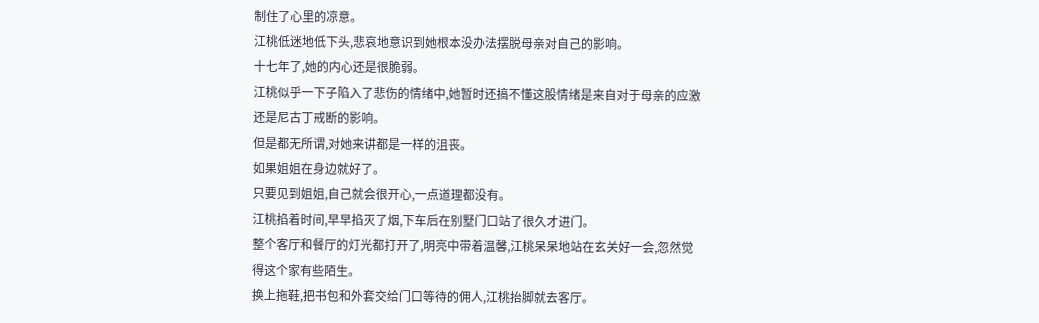制住了心里的凉意。
江桃低迷地低下头,悲哀地意识到她根本没办法摆脱母亲对自己的影响。
十七年了,她的内心还是很脆弱。
江桃似乎一下子陷入了悲伤的情绪中,她暂时还搞不懂这股情绪是来自对于母亲的应激还是尼古丁戒断的影响。
但是都无所谓,对她来讲都是一样的沮丧。
如果姐姐在身边就好了。
只要见到姐姐,自己就会很开心,一点道理都没有。
江桃掐着时间,早早掐灭了烟,下车后在别墅门口站了很久才进门。
整个客厅和餐厅的灯光都打开了,明亮中带着温馨,江桃呆呆地站在玄关好一会,忽然觉得这个家有些陌生。
换上拖鞋,把书包和外套交给门口等待的佣人,江桃抬脚就去客厅。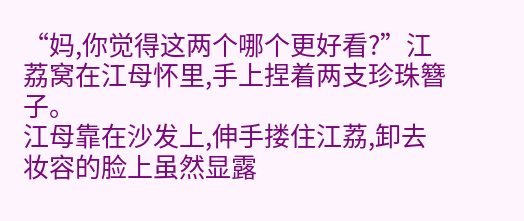“妈,你觉得这两个哪个更好看?”江荔窝在江母怀里,手上捏着两支珍珠簪子。
江母靠在沙发上,伸手搂住江荔,卸去妆容的脸上虽然显露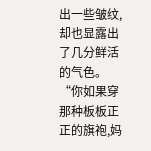出一些皱纹,却也显露出了几分鲜活的气色。
“你如果穿那种板板正正的旗袍,妈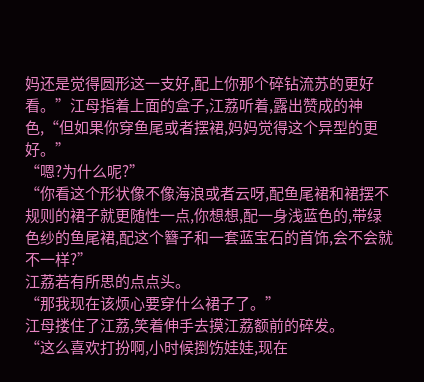妈还是觉得圆形这一支好,配上你那个碎钻流苏的更好看。”江母指着上面的盒子,江荔听着,露出赞成的神色,“但如果你穿鱼尾或者摆裙,妈妈觉得这个异型的更好。”
“嗯?为什么呢?”
“你看这个形状像不像海浪或者云呀,配鱼尾裙和裙摆不规则的裙子就更随性一点,你想想,配一身浅蓝色的,带绿色纱的鱼尾裙,配这个簪子和一套蓝宝石的首饰,会不会就不一样?”
江荔若有所思的点点头。
“那我现在该烦心要穿什么裙子了。”
江母搂住了江荔,笑着伸手去摸江荔额前的碎发。
“这么喜欢打扮啊,小时候捯饬娃娃,现在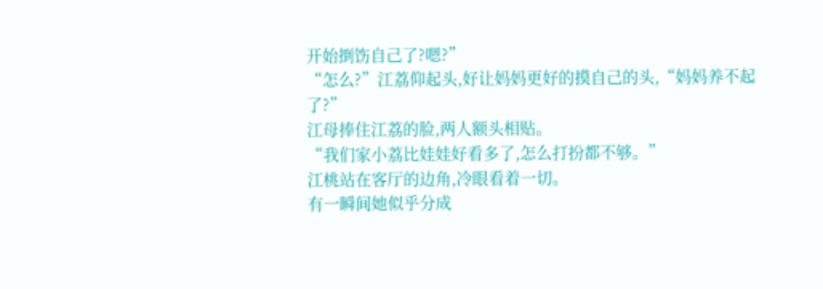开始捯饬自己了?嗯?”
“怎么?”江荔仰起头,好让妈妈更好的摸自己的头,“妈妈养不起了?”
江母捧住江荔的脸,两人额头相贴。
“我们家小荔比娃娃好看多了,怎么打扮都不够。”
江桃站在客厅的边角,冷眼看着一切。
有一瞬间她似乎分成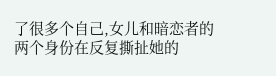了很多个自己,女儿和暗恋者的两个身份在反复撕扯她的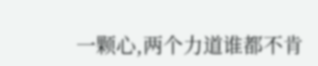一颗心,两个力道谁都不肯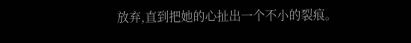放弃,直到把她的心扯出一个不小的裂痕。